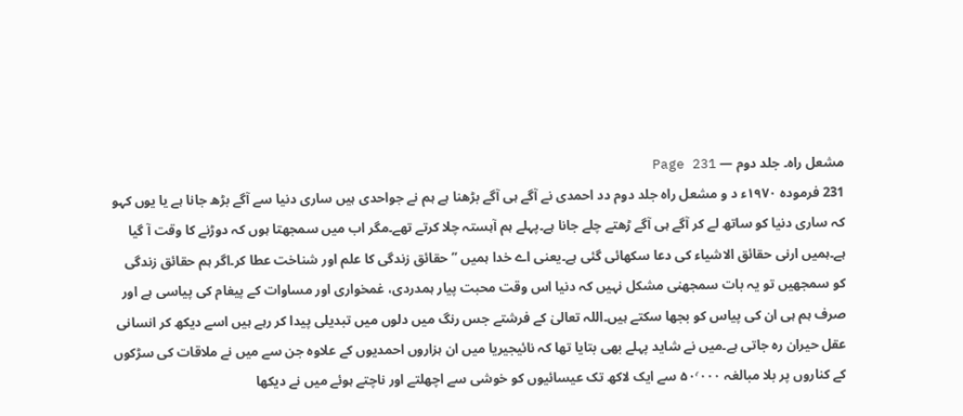مشعل راہ۔ جلد دوم — Page 231
231 فرموده ۱۹۷۰ء د و مشعل راه جلد دوم دد احمدی نے آگے ہی آگے بڑھنا ہے ہم نے جواحدی ہیں ساری دنیا سے آگے بڑھ جانا ہے یا یوں کہو کہ ساری دنیا کو ساتھ لے کر آگے ہی آگے ڑھتے چلے جانا ہے۔پہلے ہم آہستہ چلا کرتے تھے۔مگر اب میں سمجھتا ہوں کہ دوڑنے کا وقت آ گیا ہے۔ہمیں ارنى حقائق الاشیاء کی دعا سکھائی گئی ہے۔یعنی اے خدا ہمیں ” حقائق زندگی کا علم اور شناخت عطا کر۔اگر ہم حقائق زندگی کو سمجھیں تو یہ بات سمجھنی مشکل نہیں کہ دنیا اس وقت محبت پیار ہمدردی، غمخواری اور مساوات کے پیغام کی پیاسی ہے اور صرف ہم ہی ان کی پیاس کو بجھا سکتے ہیں۔اللہ تعالیٰ کے فرشتے جس رنگ میں دلوں میں تبدیلی پیدا کر رہے ہیں اسے دیکھ کر انسانی عقل حیران رہ جاتی ہے۔میں نے شاید پہلے بھی بتایا تھا کہ نائیجیریا میں ان ہزاروں احمدیوں کے علاوہ جن سے میں نے ملاقات کی سڑکوں کے کناروں پر بلا مبالغہ ۵۰٬۰۰۰ سے ایک لاکھ تک عیسائیوں کو خوشی سے اچھلتے اور ناچتے ہوئے میں نے دیکھا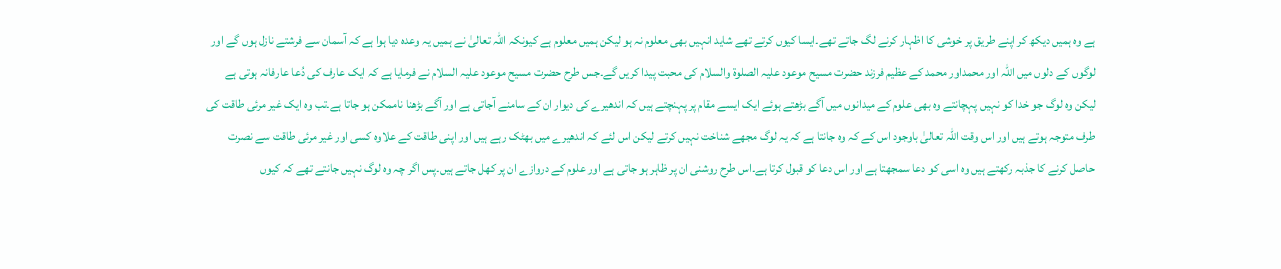ہے وہ ہمیں دیکھ کر اپنے طریق پر خوشی کا اظہار کرنے لگ جاتے تھے۔ایسا کیوں کرتے تھے شاید انہیں بھی معلوم نہ ہو لیکن ہمیں معلوم ہے کیونکہ اللہ تعالیٰ نے ہمیں یہ وعدہ دیا ہوا ہے کہ آسمان سے فرشتے نازل ہوں گے اور لوگوں کے دلوں میں اللہ اور محمداور محمد کے عظیم فرزند حضرت مسیح موعود علیہ الصلوۃ والسلام کی محبت پیدا کریں گے۔جس طرح حضرت مسیح موعود علیہ السلام نے فرمایا ہے کہ ایک عارف کی دُعا عارفانہ ہوتی ہے لیکن وہ لوگ جو خدا کو نہیں پہچانتے وہ بھی علوم کے میدانوں میں آگے بڑھتے ہوئے ایک ایسے مقام پر پہنچتے ہیں کہ اندھیرے کی دیوار ان کے سامنے آجاتی ہے اور آگے بڑھنا ناممکن ہو جاتا ہے۔تب وہ ایک غیر مرئی طاقت کی طرف متوجہ ہوتے ہیں اور اس وقت اللہ تعالیٰ باوجود اس کے کہ وہ جانتا ہے کہ یہ لوگ مجھے شناخت نہیں کرتے لیکن اس لئے کہ اندھیرے میں بھٹک رہے ہیں اور اپنی طاقت کے علاوہ کسی اور غیر مرئی طاقت سے نصرت حاصل کرنے کا جذبہ رکھتے ہیں وہ اسی کو دعا سمجھتا ہے اور اس دعا کو قبول کرتا ہے۔اس طرح روشنی ان پر ظاہر ہو جاتی ہے اور علوم کے دروازے ان پر کھل جاتے ہیں۔پس اگر چہ وہ لوگ نہیں جانتے تھے کہ کیوں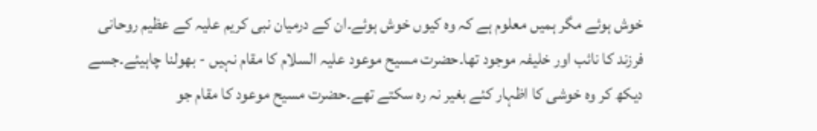خوش ہوئے مگر ہمیں معلوم ہے کہ وہ کیوں خوش ہوئے۔ان کے درمیان نبی کریم علیہ کے عظیم روحانی فرزند کا نائب اور خلیفہ موجود تھا۔حضرت مسیح موعود علیہ السلام کا مقام نہیں - بھولنا چاہیئے۔جسے دیکھ کر وہ خوشی کا اظہار کئے بغیر نہ رہ سکتے تھے۔حضرت مسیح موعود کا مقام جو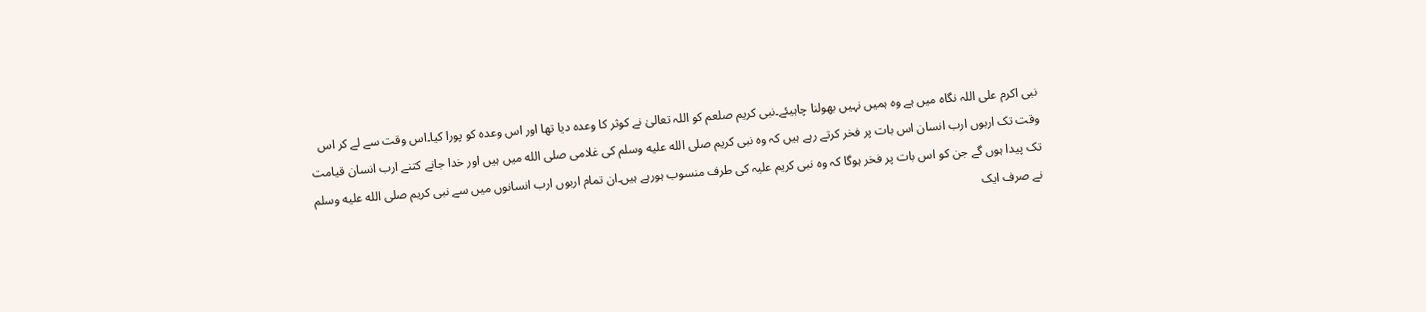نبی اکرم علی اللہ نگاہ میں ہے وہ ہمیں نہیں بھولنا چاہیئے۔نبی کریم صلعم کو اللہ تعالیٰ نے کوثر کا وعدہ دیا تھا اور اس وعدہ کو پورا کیا۔اس وقت سے لے کر اس وقت تک اربوں ارب انسان اس بات پر فخر کرتے رہے ہیں کہ وہ نبی کریم صلى الله عليه وسلم کی غلامی صلى الله میں ہیں اور خدا جانے کتنے ارب انسان قیامت تک پیدا ہوں گے جن کو اس بات پر فخر ہوگا کہ وہ نبی کریم علیہ کی طرف منسوب ہورہے ہیں۔ان تمام اربوں ارب انسانوں میں سے نبی کریم صلى الله عليه وسلم نے صرف ایک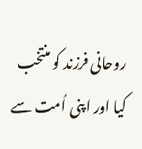روحانی فرزند کو منتخب کیا اور اپنی اُمت سے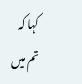کہا کہ تم میں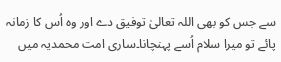سے جس کو بھی اللہ تعالیٰ توفیق دے اور وہ اُس کا زمانہ پائے تو میرا سلام اُسے پہنچانا۔ساری امت محمدیہ میں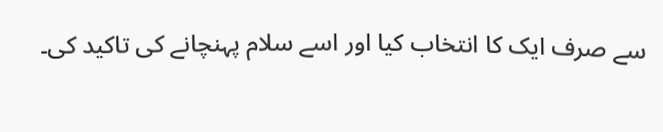سے صرف ایک کا انتخاب کیا اور اسے سلام پہنچانے کی تاکید کی۔